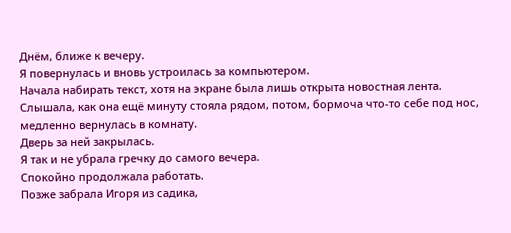Днём, ближе к вечеру.
Я повернулась и вновь устроилась за компьютером.
Начала набирать текст, хотя на экране была лишь открыта новостная лента.
Слышала, как она ещё минуту стояла рядом, потом, бормоча что-то себе под нос, медленно вернулась в комнату.
Дверь за ней закрылась.
Я так и не убрала гречку до самого вечера.
Спокойно продолжала работать.
Позже забрала Игоря из садика,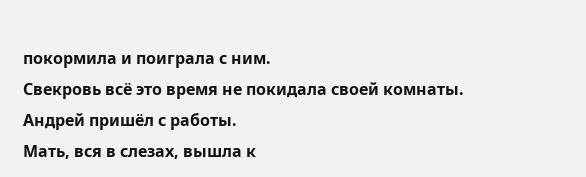покормила и поиграла с ним.
Свекровь всё это время не покидала своей комнаты.
Андрей пришёл с работы.
Мать, вся в слезах, вышла к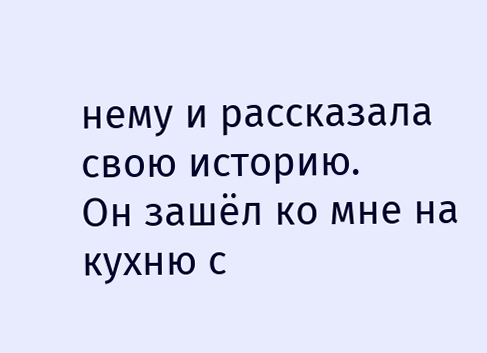нему и рассказала свою историю.
Он зашёл ко мне на кухню с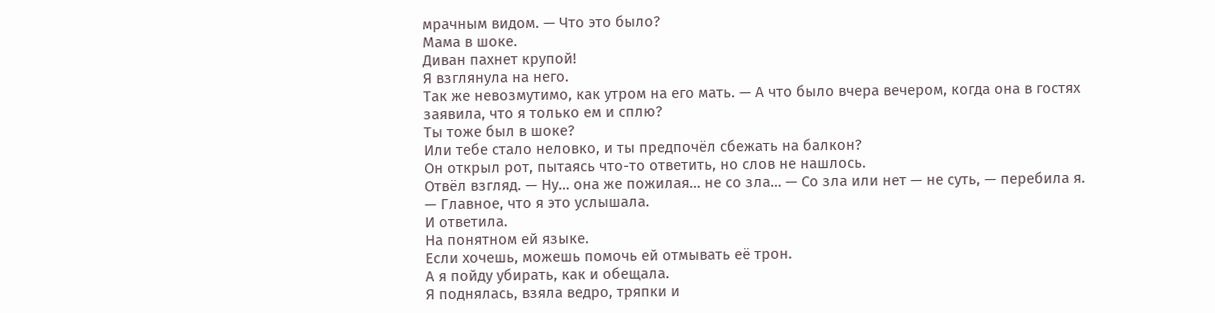мрачным видом. — Что это было?
Мама в шоке.
Диван пахнет крупой!
Я взглянула на него.
Так же невозмутимо, как утром на его мать. — А что было вчера вечером, когда она в гостях заявила, что я только ем и сплю?
Ты тоже был в шоке?
Или тебе стало неловко, и ты предпочёл сбежать на балкон?
Он открыл рот, пытаясь что-то ответить, но слов не нашлось.
Отвёл взгляд. — Ну… она же пожилая… не со зла… — Со зла или нет — не суть, — перебила я. — Главное, что я это услышала.
И ответила.
На понятном ей языке.
Если хочешь, можешь помочь ей отмывать её трон.
А я пойду убирать, как и обещала.
Я поднялась, взяла ведро, тряпки и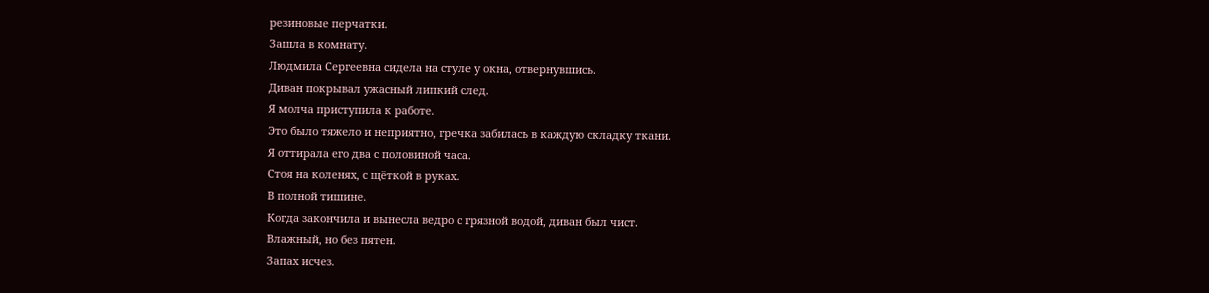резиновые перчатки.
Зашла в комнату.
Людмила Сергеевна сидела на стуле у окна, отвернувшись.
Диван покрывал ужасный липкий след.
Я молча приступила к работе.
Это было тяжело и неприятно, гречка забилась в каждую складку ткани.
Я оттирала его два с половиной часа.
Стоя на коленях, с щёткой в руках.
В полной тишине.
Когда закончила и вынесла ведро с грязной водой, диван был чист.
Влажный, но без пятен.
Запах исчез.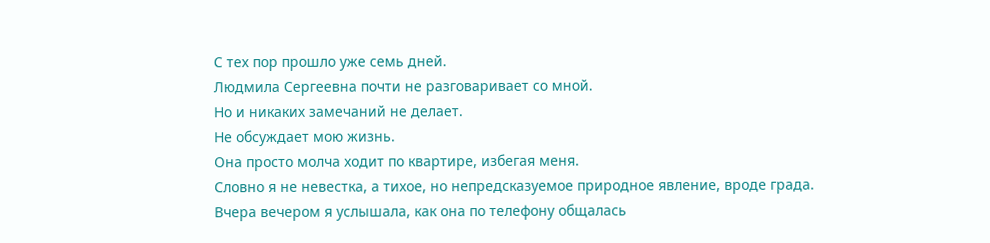С тех пор прошло уже семь дней.
Людмила Сергеевна почти не разговаривает со мной.
Но и никаких замечаний не делает.
Не обсуждает мою жизнь.
Она просто молча ходит по квартире, избегая меня.
Словно я не невестка, а тихое, но непредсказуемое природное явление, вроде града.
Вчера вечером я услышала, как она по телефону общалась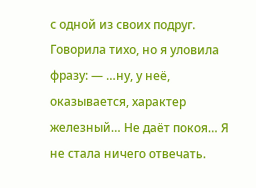с одной из своих подруг.
Говорила тихо, но я уловила фразу: — …ну, у неё, оказывается, характер железный… Не даёт покоя… Я не стала ничего отвечать.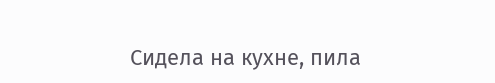Сидела на кухне, пила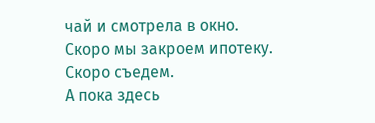чай и смотрела в окно.
Скоро мы закроем ипотеку.
Скоро съедем.
А пока здесь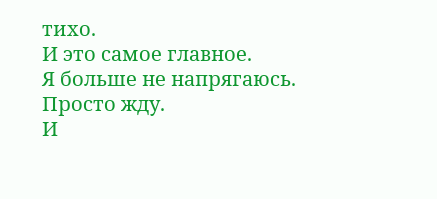тихо.
И это самое главное.
Я больше не напрягаюсь.
Просто жду.
И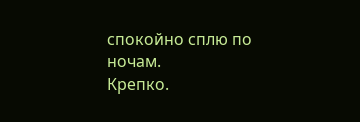спокойно сплю по ночам.
Крепко.